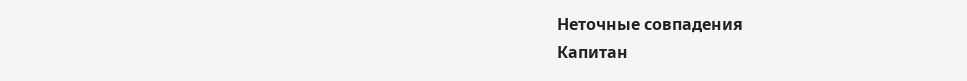Неточные совпадения
Капитан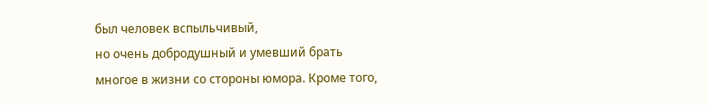был человек вспыльчивый,
но очень добродушный и умевший брать многое в жизни со стороны юмора. Кроме того,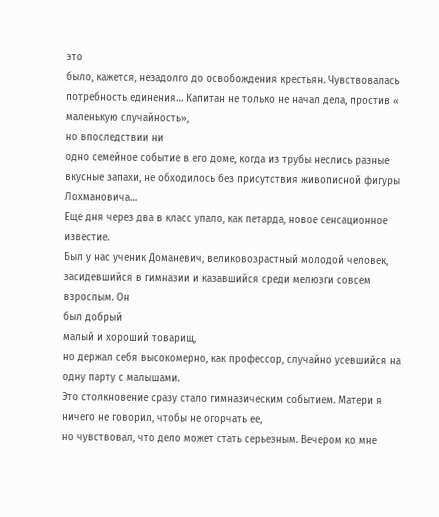это
было, кажется, незадолго до освобождения крестьян. Чувствовалась потребность единения… Капитан не только не начал дела, простив «
маленькую случайность»,
но впоследствии ни
одно семейное событие в его доме, когда из трубы неслись разные вкусные запахи, не обходилось без присутствия живописной фигуры Лохмановича…
Еще дня через два в класс упало, как петарда, новое сенсационное известие.
Был у нас ученик Доманевич, великовозрастный молодой человек, засидевшийся в гимназии и казавшийся среди мелюзги совсем взрослым. Он
был добрый
малый и хороший товарищ,
но держал себя высокомерно, как профессор, случайно усевшийся на
одну парту с малышами.
Это столкновение сразу стало гимназическим событием. Матери я ничего не говорил, чтобы не огорчать ее,
но чувствовал, что дело может стать серьезным. Вечером ко мне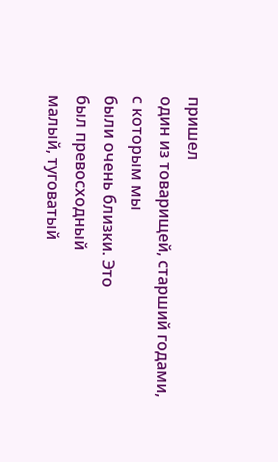пришел
один из товарищей, старший годами, с которым мы
были очень близки. Это
был превосходный
малый, туговатый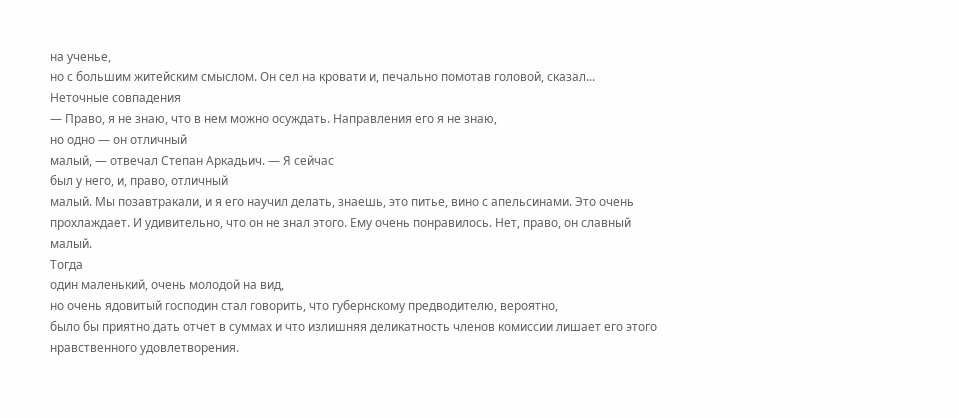на ученье,
но с большим житейским смыслом. Он сел на кровати и, печально помотав головой, сказал...
Неточные совпадения
— Право, я не знаю, что в нем можно осуждать. Направления его я не знаю,
но одно — он отличный
малый, — отвечал Степан Аркадьич. — Я сейчас
был у него, и, право, отличный
малый. Мы позавтракали, и я его научил делать, знаешь, это питье, вино с апельсинами. Это очень прохлаждает. И удивительно, что он не знал этого. Ему очень понравилось. Нет, право, он славный
малый.
Тогда
один маленький, очень молодой на вид,
но очень ядовитый господин стал говорить, что губернскому предводителю, вероятно,
было бы приятно дать отчет в суммах и что излишняя деликатность членов комиссии лишает его этого нравственного удовлетворения.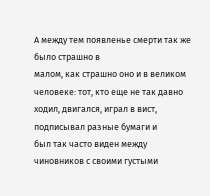А между тем появленье смерти так же
было страшно в
малом, как страшно оно и в великом человеке: тот, кто еще не так давно ходил, двигался, играл в вист, подписывал разные бумаги и
был так часто виден между чиновников с своими густыми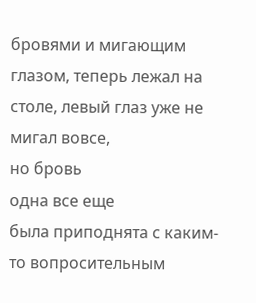бровями и мигающим глазом, теперь лежал на столе, левый глаз уже не мигал вовсе,
но бровь
одна все еще
была приподнята с каким-то вопросительным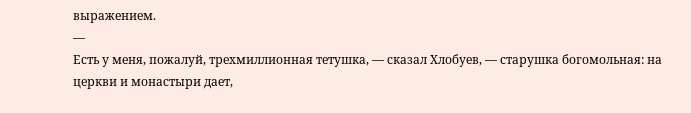выражением.
—
Есть у меня, пожалуй, трехмиллионная тетушка, — сказал Хлобуев, — старушка богомольная: на церкви и монастыри дает,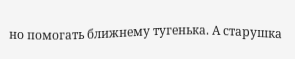но помогать ближнему тугенька. А старушка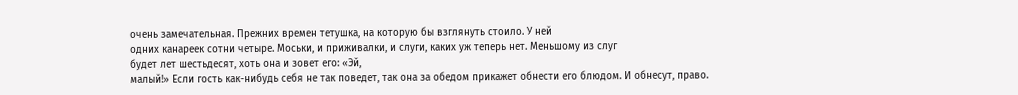очень замечательная. Прежних времен тетушка, на которую бы взглянуть стоило. У ней
одних канареек сотни четыре. Моськи, и приживалки, и слуги, каких уж теперь нет. Меньшому из слуг
будет лет шестьдесят, хоть она и зовет его: «Эй,
малый!» Если гость как-нибудь себя не так поведет, так она за обедом прикажет обнести его блюдом. И обнесут, право.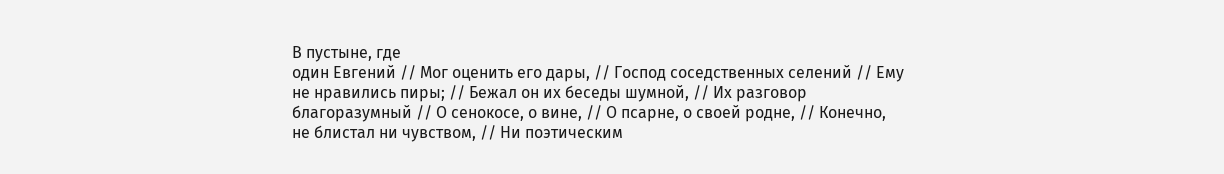В пустыне, где
один Евгений // Мог оценить его дары, // Господ соседственных селений // Ему не нравились пиры; // Бежал он их беседы шумной, // Их разговор благоразумный // О сенокосе, о вине, // О псарне, о своей родне, // Конечно, не блистал ни чувством, // Ни поэтическим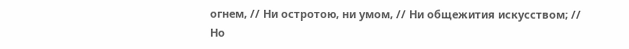огнем, // Ни остротою, ни умом, // Ни общежития искусством; //
Но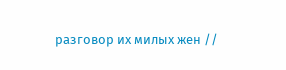разговор их милых жен //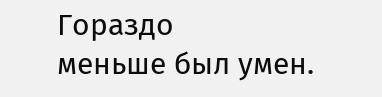Гораздо
меньше был умен.